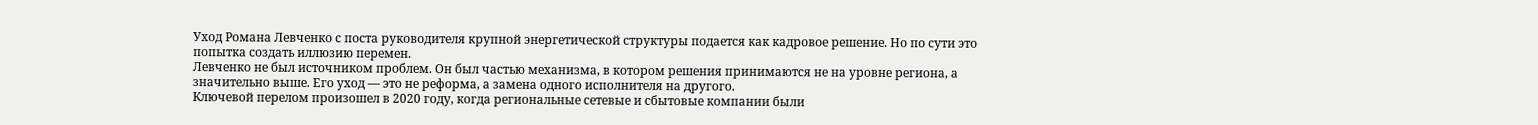Уход Романа Левченко с поста руководителя крупной энергетической структуры подается как кадровое решение. Но по сути это попытка создать иллюзию перемен.
Левченко не был источником проблем. Он был частью механизма, в котором решения принимаются не на уровне региона, а значительно выше. Его уход — это не реформа, а замена одного исполнителя на другого.
Ключевой перелом произошел в 2020 году, когда региональные сетевые и сбытовые компании были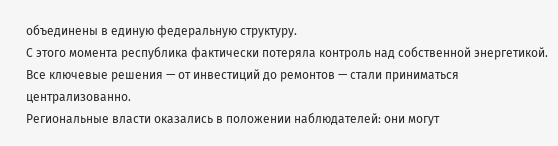объединены в единую федеральную структуру.
С этого момента республика фактически потеряла контроль над собственной энергетикой. Все ключевые решения — от инвестиций до ремонтов — стали приниматься централизованно.
Региональные власти оказались в положении наблюдателей: они могут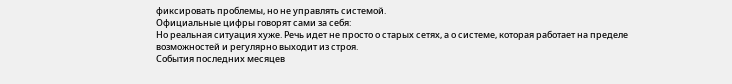фиксировать проблемы, но не управлять системой.
Официальные цифры говорят сами за себя:
Но реальная ситуация хуже. Речь идет не просто о старых сетях, а о системе, которая работает на пределе возможностей и регулярно выходит из строя.
События последних месяцев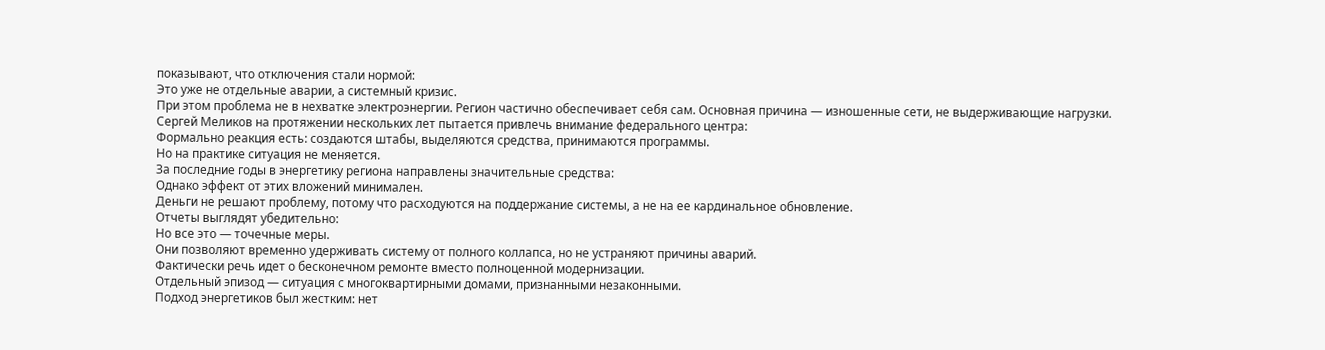показывают, что отключения стали нормой:
Это уже не отдельные аварии, а системный кризис.
При этом проблема не в нехватке электроэнергии. Регион частично обеспечивает себя сам. Основная причина — изношенные сети, не выдерживающие нагрузки.
Сергей Меликов на протяжении нескольких лет пытается привлечь внимание федерального центра:
Формально реакция есть: создаются штабы, выделяются средства, принимаются программы.
Но на практике ситуация не меняется.
За последние годы в энергетику региона направлены значительные средства:
Однако эффект от этих вложений минимален.
Деньги не решают проблему, потому что расходуются на поддержание системы, а не на ее кардинальное обновление.
Отчеты выглядят убедительно:
Но все это — точечные меры.
Они позволяют временно удерживать систему от полного коллапса, но не устраняют причины аварий.
Фактически речь идет о бесконечном ремонте вместо полноценной модернизации.
Отдельный эпизод — ситуация с многоквартирными домами, признанными незаконными.
Подход энергетиков был жестким: нет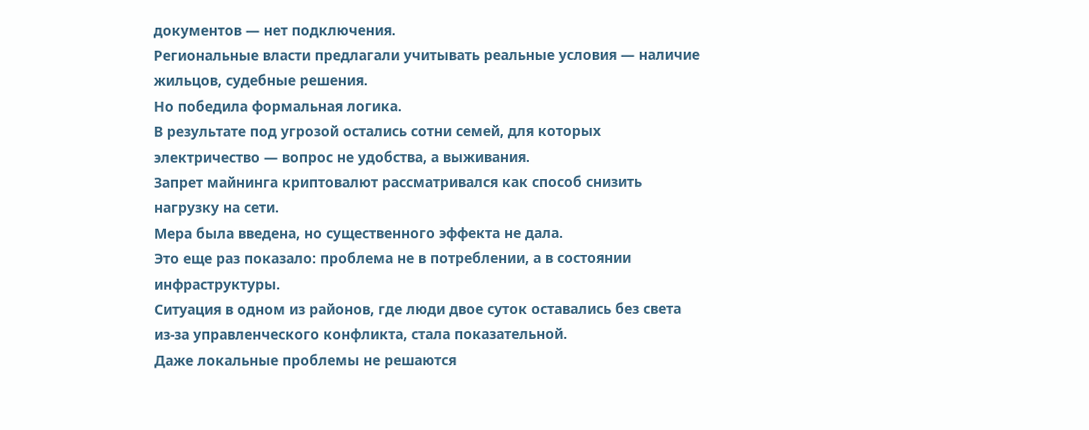документов — нет подключения.
Региональные власти предлагали учитывать реальные условия — наличие жильцов, судебные решения.
Но победила формальная логика.
В результате под угрозой остались сотни семей, для которых электричество — вопрос не удобства, а выживания.
Запрет майнинга криптовалют рассматривался как способ снизить нагрузку на сети.
Мера была введена, но существенного эффекта не дала.
Это еще раз показало: проблема не в потреблении, а в состоянии инфраструктуры.
Ситуация в одном из районов, где люди двое суток оставались без света из-за управленческого конфликта, стала показательной.
Даже локальные проблемы не решаются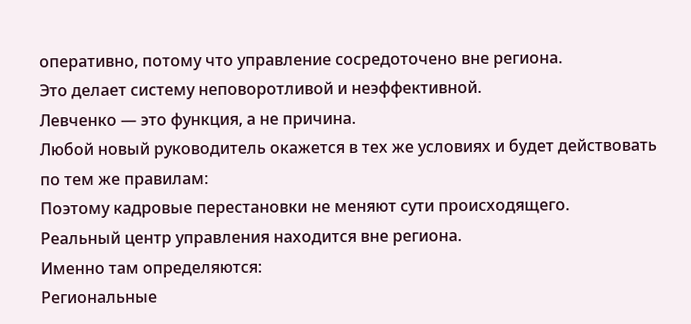оперативно, потому что управление сосредоточено вне региона.
Это делает систему неповоротливой и неэффективной.
Левченко — это функция, а не причина.
Любой новый руководитель окажется в тех же условиях и будет действовать по тем же правилам:
Поэтому кадровые перестановки не меняют сути происходящего.
Реальный центр управления находится вне региона.
Именно там определяются:
Региональные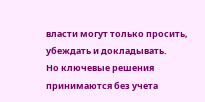власти могут только просить, убеждать и докладывать.
Но ключевые решения принимаются без учета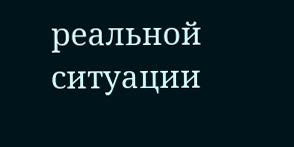реальной ситуации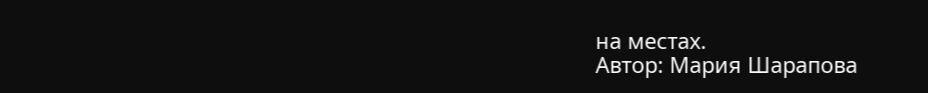на местах.
Автор: Мария Шарапова